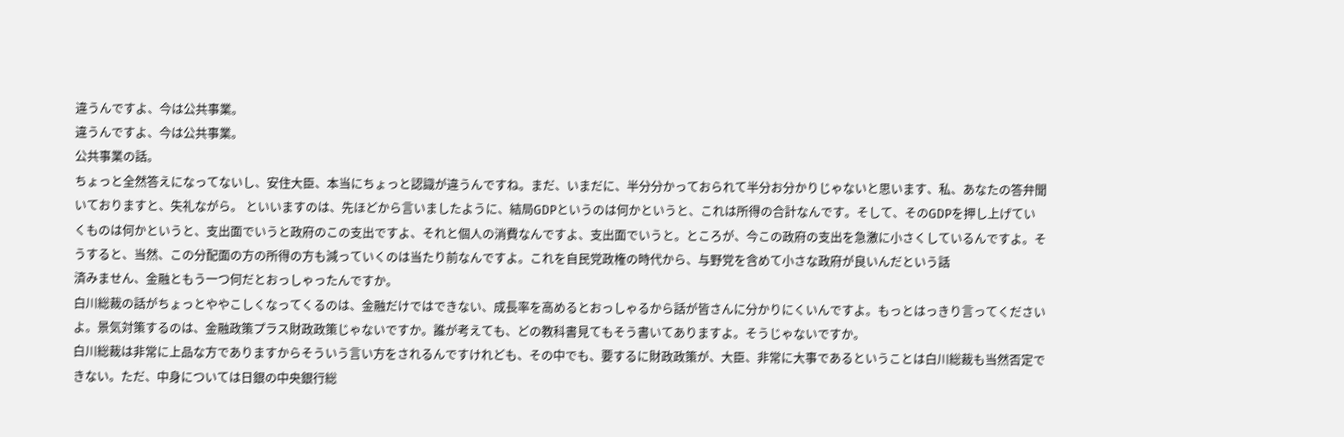違うんですよ、今は公共事業。
違うんですよ、今は公共事業。
公共事業の話。
ちょっと全然答えになってないし、安住大臣、本当にちょっと認識が違うんですね。まだ、いまだに、半分分かっておられて半分お分かりじゃないと思います、私、あなたの答弁聞いておりますと、失礼ながら。 といいますのは、先ほどから言いましたように、結局GDPというのは何かというと、これは所得の合計なんです。そして、そのGDPを押し上げていくものは何かというと、支出面でいうと政府のこの支出ですよ、それと個人の消費なんですよ、支出面でいうと。ところが、今この政府の支出を急激に小さくしているんですよ。そうすると、当然、この分配面の方の所得の方も減っていくのは当たり前なんですよ。これを自民党政権の時代から、与野党を含めて小さな政府が良いんだという話
済みません、金融ともう一つ何だとおっしゃったんですか。
白川総裁の話がちょっとややこしくなってくるのは、金融だけではできない、成長率を高めるとおっしゃるから話が皆さんに分かりにくいんですよ。もっとはっきり言ってくださいよ。景気対策するのは、金融政策プラス財政政策じゃないですか。誰が考えても、どの教科書見てもそう書いてありますよ。そうじゃないですか。
白川総裁は非常に上品な方でありますからそういう言い方をされるんですけれども、その中でも、要するに財政政策が、大臣、非常に大事であるということは白川総裁も当然否定できない。ただ、中身については日銀の中央銀行総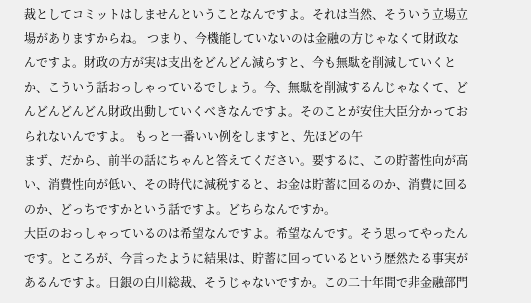裁としてコミットはしませんということなんですよ。それは当然、そういう立場立場がありますからね。 つまり、今機能していないのは金融の方じゃなくて財政なんですよ。財政の方が実は支出をどんどん減らすと、今も無駄を削減していくとか、こういう話おっしゃっているでしょう。今、無駄を削減するんじゃなくて、どんどんどんどん財政出動していくべきなんですよ。そのことが安住大臣分かっておられないんですよ。 もっと一番いい例をしますと、先ほどの午
まず、だから、前半の話にちゃんと答えてください。要するに、この貯蓄性向が高い、消費性向が低い、その時代に減税すると、お金は貯蓄に回るのか、消費に回るのか、どっちですかという話ですよ。どちらなんですか。
大臣のおっしゃっているのは希望なんですよ。希望なんです。そう思ってやったんです。ところが、今言ったように結果は、貯蓄に回っているという歴然たる事実があるんですよ。日銀の白川総裁、そうじゃないですか。この二十年間で非金融部門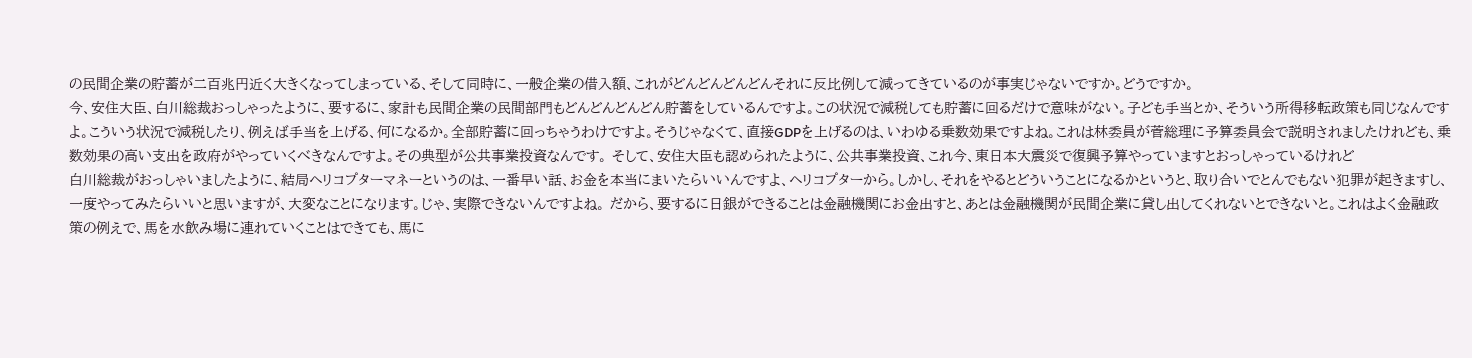の民間企業の貯蓄が二百兆円近く大きくなってしまっている、そして同時に、一般企業の借入額、これがどんどんどんどんそれに反比例して減ってきているのが事実じゃないですか。どうですか。
今、安住大臣、白川総裁おっしゃったように、要するに、家計も民間企業の民間部門もどんどんどんどん貯蓄をしているんですよ。この状況で減税しても貯蓄に回るだけで意味がない。子ども手当とか、そういう所得移転政策も同じなんですよ。こういう状況で減税したり、例えば手当を上げる、何になるか。全部貯蓄に回っちゃうわけですよ。そうじゃなくて、直接GDPを上げるのは、いわゆる乗数効果ですよね。これは林委員が菅総理に予算委員会で説明されましたけれども、乗数効果の高い支出を政府がやっていくべきなんですよ。その典型が公共事業投資なんです。 そして、安住大臣も認められたように、公共事業投資、これ今、東日本大震災で復興予算やっていますとおっしゃっているけれど
白川総裁がおっしゃいましたように、結局ヘリコプターマネーというのは、一番早い話、お金を本当にまいたらいいんですよ、ヘリコプターから。しかし、それをやるとどういうことになるかというと、取り合いでとんでもない犯罪が起きますし、一度やってみたらいいと思いますが、大変なことになります。じゃ、実際できないんですよね。 だから、要するに日銀ができることは金融機関にお金出すと、あとは金融機関が民間企業に貸し出してくれないとできないと。これはよく金融政策の例えで、馬を水飲み場に連れていくことはできても、馬に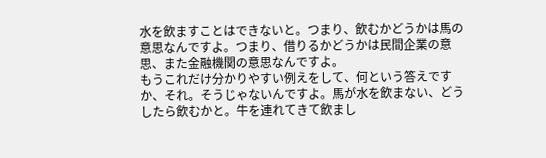水を飲ますことはできないと。つまり、飲むかどうかは馬の意思なんですよ。つまり、借りるかどうかは民間企業の意思、また金融機関の意思なんですよ。
もうこれだけ分かりやすい例えをして、何という答えですか、それ。そうじゃないんですよ。馬が水を飲まない、どうしたら飲むかと。牛を連れてきて飲まし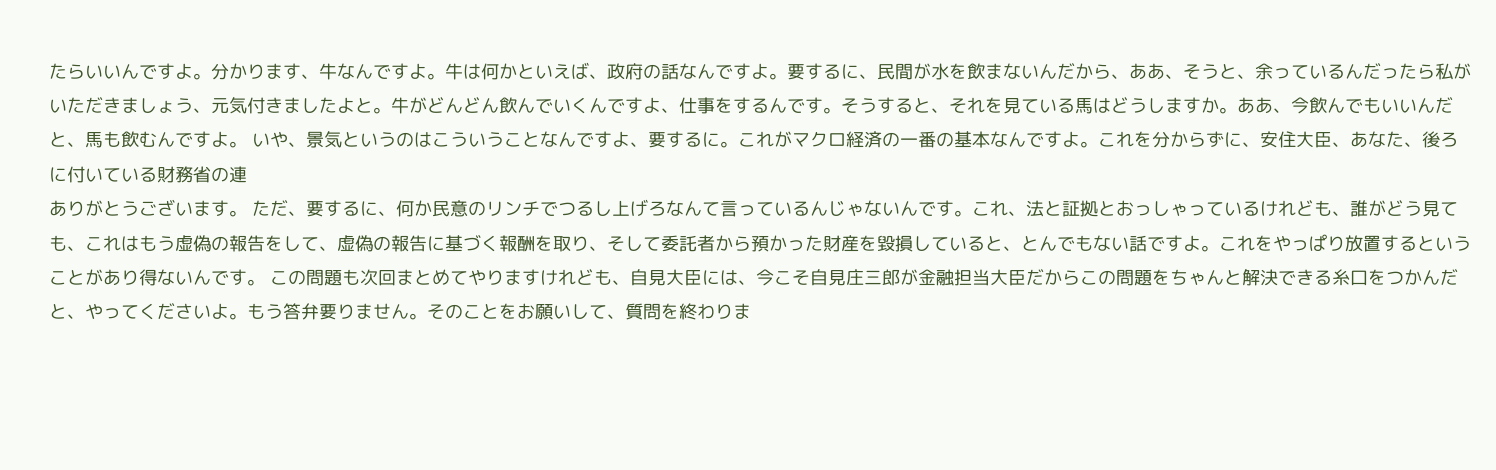たらいいんですよ。分かります、牛なんですよ。牛は何かといえば、政府の話なんですよ。要するに、民間が水を飲まないんだから、ああ、そうと、余っているんだったら私がいただきましょう、元気付きましたよと。牛がどんどん飲んでいくんですよ、仕事をするんです。そうすると、それを見ている馬はどうしますか。ああ、今飲んでもいいんだと、馬も飲むんですよ。 いや、景気というのはこういうことなんですよ、要するに。これがマクロ経済の一番の基本なんですよ。これを分からずに、安住大臣、あなた、後ろに付いている財務省の連
ありがとうございます。 ただ、要するに、何か民意のリンチでつるし上げろなんて言っているんじゃないんです。これ、法と証拠とおっしゃっているけれども、誰がどう見ても、これはもう虚偽の報告をして、虚偽の報告に基づく報酬を取り、そして委託者から預かった財産を毀損していると、とんでもない話ですよ。これをやっぱり放置するということがあり得ないんです。 この問題も次回まとめてやりますけれども、自見大臣には、今こそ自見庄三郎が金融担当大臣だからこの問題をちゃんと解決できる糸口をつかんだと、やってくださいよ。もう答弁要りません。そのことをお願いして、質問を終わりま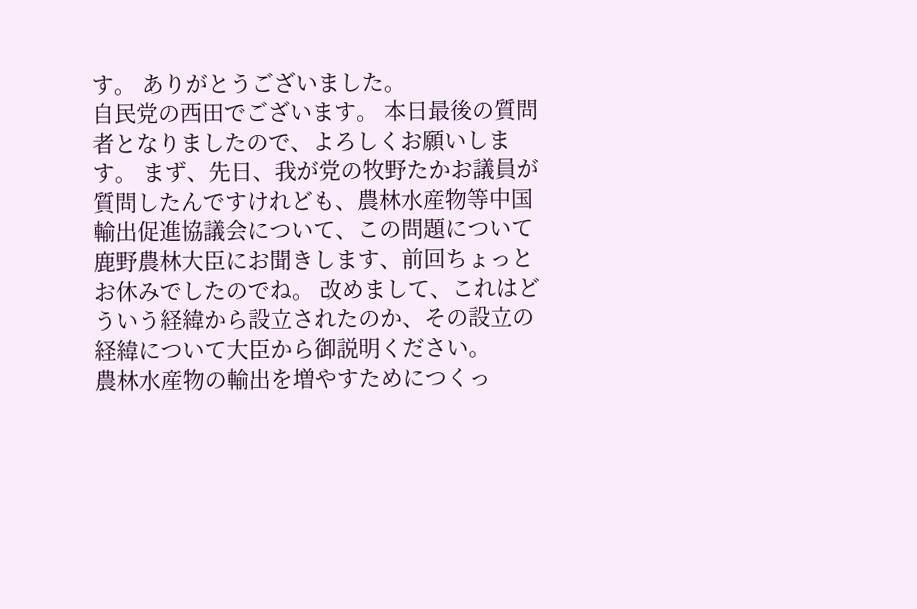す。 ありがとうございました。
自民党の西田でございます。 本日最後の質問者となりましたので、よろしくお願いします。 まず、先日、我が党の牧野たかお議員が質問したんですけれども、農林水産物等中国輸出促進協議会について、この問題について鹿野農林大臣にお聞きします、前回ちょっとお休みでしたのでね。 改めまして、これはどういう経緯から設立されたのか、その設立の経緯について大臣から御説明ください。
農林水産物の輸出を増やすためにつくっ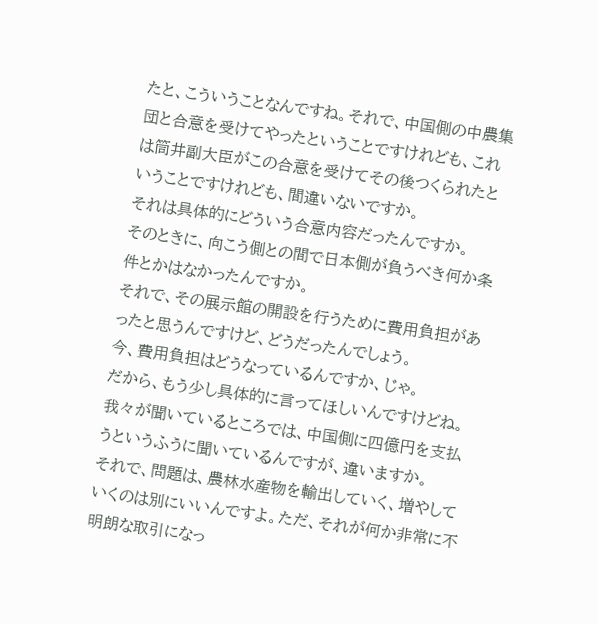たと、こういうことなんですね。それで、中国側の中農集団と合意を受けてやったということですけれども、これは筒井副大臣がこの合意を受けてその後つくられたということですけれども、間違いないですか。
それは具体的にどういう合意内容だったんですか。
そのときに、向こう側との間で日本側が負うべき何か条件とかはなかったんですか。
それで、その展示館の開設を行うために費用負担があったと思うんですけど、どうだったんでしょう。
今、費用負担はどうなっているんですか、じゃ。
だから、もう少し具体的に言ってほしいんですけどね。我々が聞いているところでは、中国側に四億円を支払うというふうに聞いているんですが、違いますか。
それで、問題は、農林水産物を輸出していく、増やしていくのは別にいいんですよ。ただ、それが何か非常に不明朗な取引になっ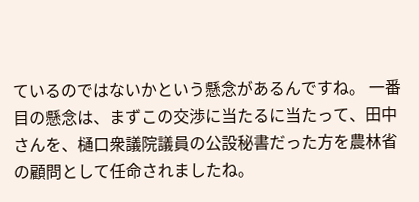ているのではないかという懸念があるんですね。 一番目の懸念は、まずこの交渉に当たるに当たって、田中さんを、樋口衆議院議員の公設秘書だった方を農林省の顧問として任命されましたね。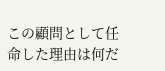この顧問として任命した理由は何だ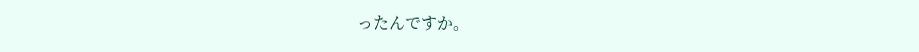ったんですか。